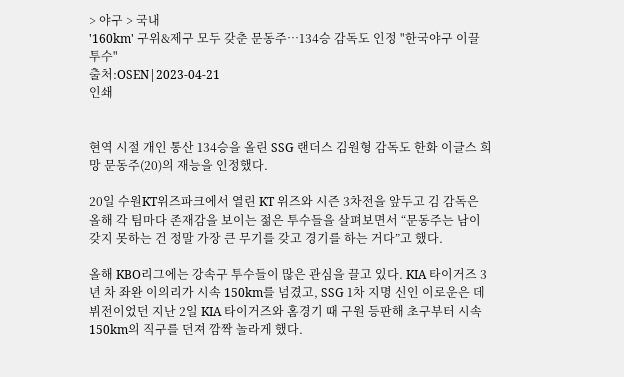> 야구 > 국내
'160km' 구위&제구 모두 갖춘 문동주…134승 감독도 인정 "한국야구 이끌 투수"
출처:OSEN|2023-04-21
인쇄


현역 시절 개인 통산 134승을 올린 SSG 랜더스 김원형 감독도 한화 이글스 희망 문동주(20)의 재능을 인정했다.

20일 수원KT위즈파크에서 열린 KT 위즈와 시즌 3차전을 앞두고 김 감독은 올해 각 팀마다 존재감을 보이는 젊은 투수들을 살펴보면서 “문동주는 남이 갖지 못하는 건 정말 가장 큰 무기를 갖고 경기를 하는 거다”고 했다.

올해 KBO리그에는 강속구 투수들이 많은 관심을 끌고 있다. KIA 타이거즈 3년 차 좌완 이의리가 시속 150km를 넘겼고, SSG 1차 지명 신인 이로운은 데뷔전이었던 지난 2일 KIA 타이거즈와 홈경기 때 구원 등판해 초구부터 시속 150km의 직구를 던져 깜짝 놀라게 했다.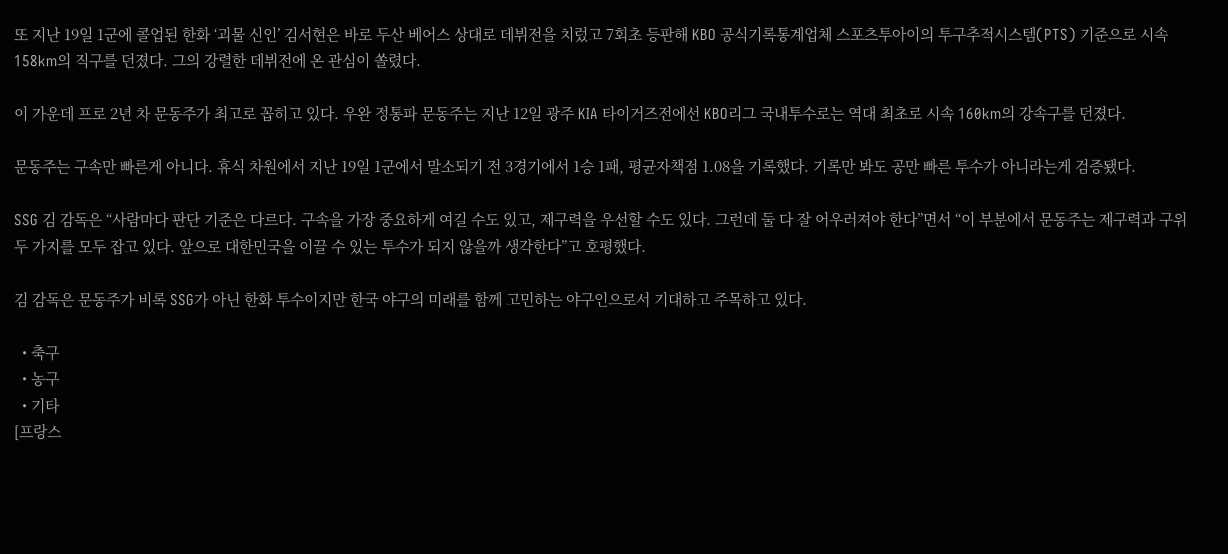또 지난 19일 1군에 콜업된 한화 ‘괴물 신인’ 김서현은 바로 두산 베어스 상대로 데뷔전을 치렀고 7회초 등판해 KBO 공식기록통계업체 스포츠투아이의 투구추적시스템(PTS) 기준으로 시속 158km의 직구를 던졌다. 그의 강렬한 데뷔전에 온 관심이 쏠렸다.

이 가운데 프로 2년 차 문동주가 최고로 꼽히고 있다. 우완 정통파 문동주는 지난 12일 광주 KIA 타이거즈전에선 KBO리그 국내투수로는 역대 최초로 시속 160km의 강속구를 던졌다.

문동주는 구속만 빠른게 아니다. 휴식 차원에서 지난 19일 1군에서 말소되기 전 3경기에서 1승 1패, 평균자책점 1.08을 기록했다. 기록만 봐도 공만 빠른 투수가 아니라는게 검증됐다.

SSG 김 감독은 “사람마다 판단 기준은 다르다. 구속을 가장 중요하게 여길 수도 있고, 제구력을 우선할 수도 있다. 그런데 둘 다 잘 어우러져야 한다”면서 “이 부분에서 문동주는 제구력과 구위 두 가지를 모두 잡고 있다. 앞으로 대한민국을 이끌 수 있는 투수가 되지 않을까 생각한다”고 호평했다.

김 감독은 문동주가 비록 SSG가 아닌 한화 투수이지만 한국 야구의 미래를 함께 고민하는 야구인으로서 기대하고 주목하고 있다.

  • 축구
  • 농구
  • 기타
[프랑스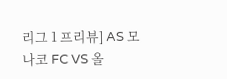리그 1 프리뷰] AS 모나코 FC VS 올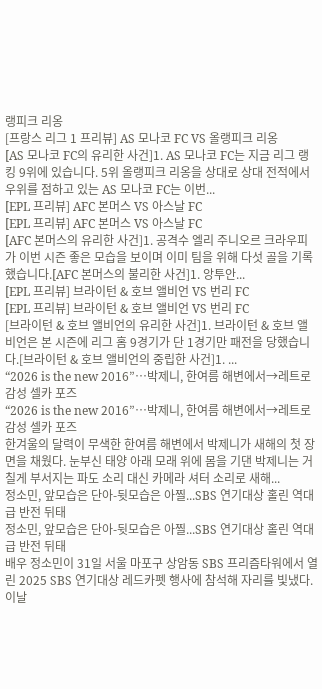랭피크 리옹
[프랑스 리그 1 프리뷰] AS 모나코 FC VS 올랭피크 리옹
[AS 모나코 FC의 유리한 사건]1. AS 모나코 FC는 지금 리그 랭킹 9위에 있습니다. 5위 올랭피크 리옹을 상대로 상대 전적에서 우위를 점하고 있는 AS 모나코 FC는 이번...
[EPL 프리뷰] AFC 본머스 VS 아스날 FC
[EPL 프리뷰] AFC 본머스 VS 아스날 FC
[AFC 본머스의 유리한 사건]1. 공격수 엘리 주니오르 크라우피가 이번 시즌 좋은 모습을 보이며 이미 팀을 위해 다섯 골을 기록했습니다.[AFC 본머스의 불리한 사건]1. 앙투안...
[EPL 프리뷰] 브라이턴 & 호브 앨비언 VS 번리 FC
[EPL 프리뷰] 브라이턴 & 호브 앨비언 VS 번리 FC
[브라이턴 & 호브 앨비언의 유리한 사건]1. 브라이턴 & 호브 앨비언은 본 시즌에 리그 홈 9경기가 단 1경기만 패전을 당했습니다.[브라이턴 & 호브 앨비언의 중립한 사건]1. ...
“2026 is the new 2016”…박제니, 한여름 해변에서→레트로 감성 셀카 포즈
“2026 is the new 2016”…박제니, 한여름 해변에서→레트로 감성 셀카 포즈
한겨울의 달력이 무색한 한여름 해변에서 박제니가 새해의 첫 장면을 채웠다. 눈부신 태양 아래 모래 위에 몸을 기댄 박제니는 거칠게 부서지는 파도 소리 대신 카메라 셔터 소리로 새해...
정소민, 앞모습은 단아-뒷모습은 아찔...SBS 연기대상 홀린 역대급 반전 뒤태
정소민, 앞모습은 단아-뒷모습은 아찔...SBS 연기대상 홀린 역대급 반전 뒤태
배우 정소민이 31일 서울 마포구 상암동 SBS 프리즘타워에서 열린 2025 SBS 연기대상 레드카펫 행사에 참석해 자리를 빛냈다.이날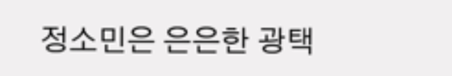정소민은 은은한 광택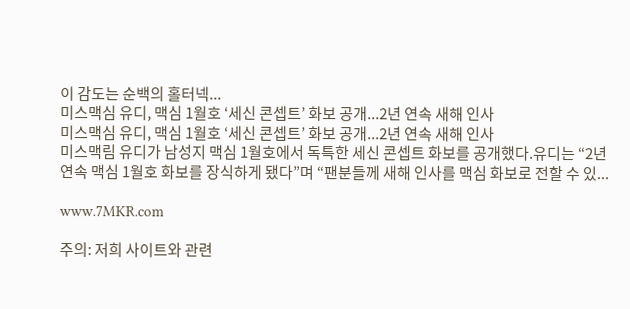이 감도는 순백의 홀터넥...
미스맥심 유디, 맥심 1월호 ‘세신 콘셉트’ 화보 공개...2년 연속 새해 인사
미스맥심 유디, 맥심 1월호 ‘세신 콘셉트’ 화보 공개...2년 연속 새해 인사
미스맥림 유디가 남성지 맥심 1월호에서 독특한 세신 콘셉트 화보를 공개했다.유디는 “2년 연속 맥심 1월호 화보를 장식하게 됐다”며 “팬분들께 새해 인사를 맥심 화보로 전할 수 있...

www.7MKR.com

주의: 저희 사이트와 관련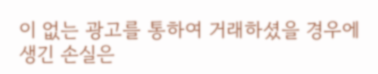이 없는 광고를 통하여 거래하셨을 경우에 생긴 손실은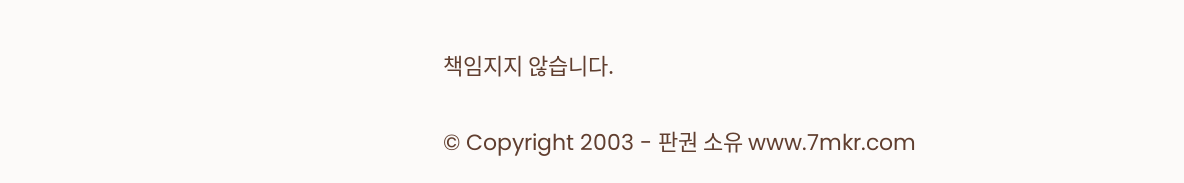책임지지 않습니다.

© Copyright 2003 - 판권 소유 www.7mkr.com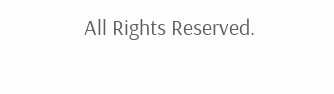All Rights Reserved.